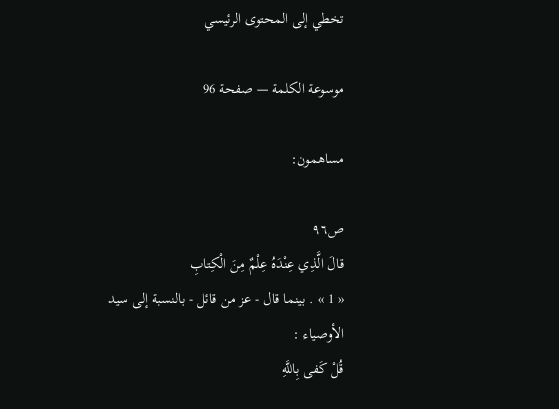تخطي إلى المحتوى الرئيسي

موسوعة الكلمة — صفحة 96

مساهمون:

ص٩٦
قالَ الَّذِي عِنْدَهُ عِلْمٌ مِنَ الْكِتابِ
« 1 » . بينما قال - عز من قائل - بالنسبة إلى سيد الأوصياء :
قُلْ كَفى بِاللَّهِ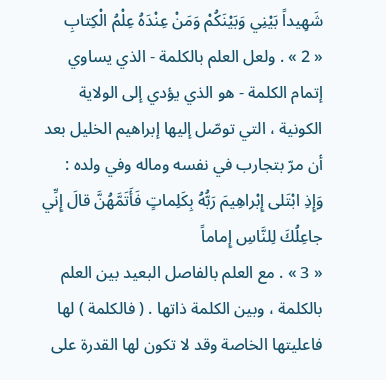شَهِيداً بَيْنِي وَبَيْنَكُمْ وَمَنْ عِنْدَهُ عِلْمُ الْكِتابِ
« 2 » . ولعل العلم بالكلمة - الذي يساوي إتمام الكلمة - هو الذي يؤدي إلى الولاية الكونية ، التي توصّل إليها إبراهيم الخليل بعد أن مرّ بتجارب في نفسه وماله وفي ولده :
وَإِذِ ابْتَلى إِبْراهِيمَ رَبُّهُ بِكَلِماتٍ فَأَتَمَّهُنَّ قالَ إِنِّي جاعِلُكَ لِلنَّاسِ إِماماً
« 3 » . مع العلم بالفاصل البعيد بين العلم بالكلمة ، وبين الكلمة ذاتها . ( فالكلمة ) لها فاعليتها الخاصة وقد لا تكون لها القدرة على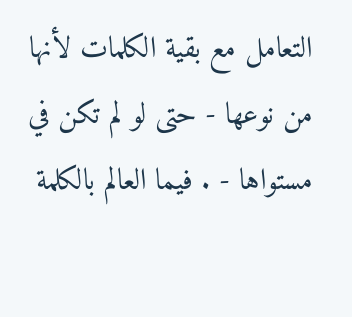التعامل مع بقية الكلمات لأنها من نوعها - حتى لو لم تكن في مستواها - . فيما العالم بالكلمة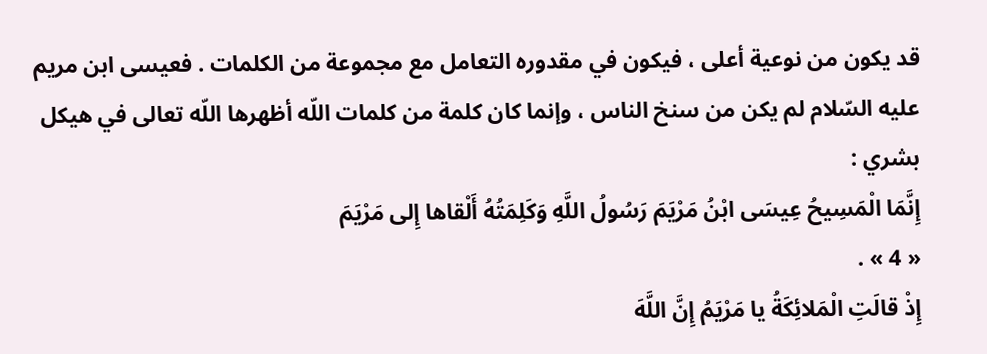قد يكون من نوعية أعلى ، فيكون في مقدوره التعامل مع مجموعة من الكلمات . فعيسى ابن مريم عليه السّلام لم يكن من سنخ الناس ، وإنما كان كلمة من كلمات اللّه أظهرها اللّه تعالى في هيكل بشري :
إِنَّمَا الْمَسِيحُ عِيسَى ابْنُ مَرْيَمَ رَسُولُ اللَّهِ وَكَلِمَتُهُ أَلْقاها إِلى مَرْيَمَ
« 4 » .
إِذْ قالَتِ الْمَلائِكَةُ يا مَرْيَمُ إِنَّ اللَّهَ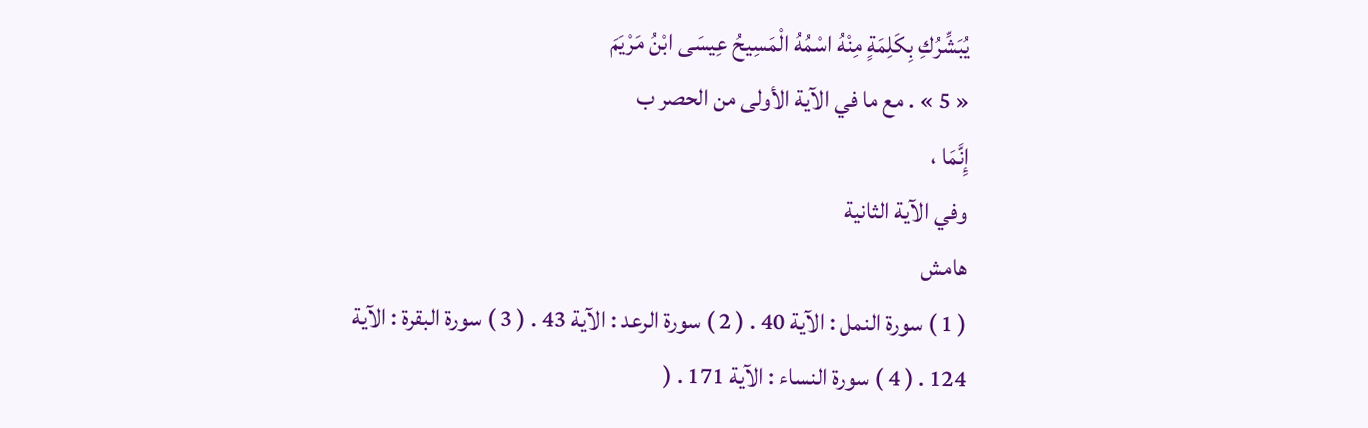يُبَشِّرُكِ بِكَلِمَةٍ مِنْهُ اسْمُهُ الْمَسِيحُ عِيسَى ابْنُ مَرْيَمَ
« 5 » . مع ما في الآية الأولى من الحصر ب
إِنَّمَا ،
وفي الآية الثانية
هامش
( 1 ) سورة النمل : الآية 40 . ( 2 ) سورة الرعد : الآية 43 . ( 3 ) سورة البقرة : الآية 124 . ( 4 ) سورة النساء : الآية 171 . (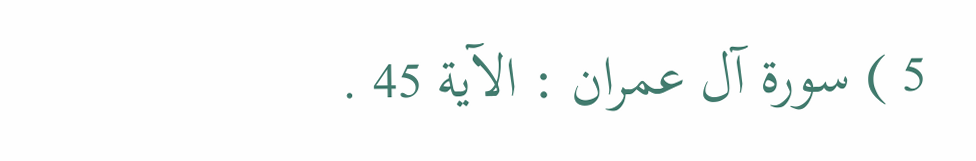5 ) سورة آل عمران : الآية 45 .